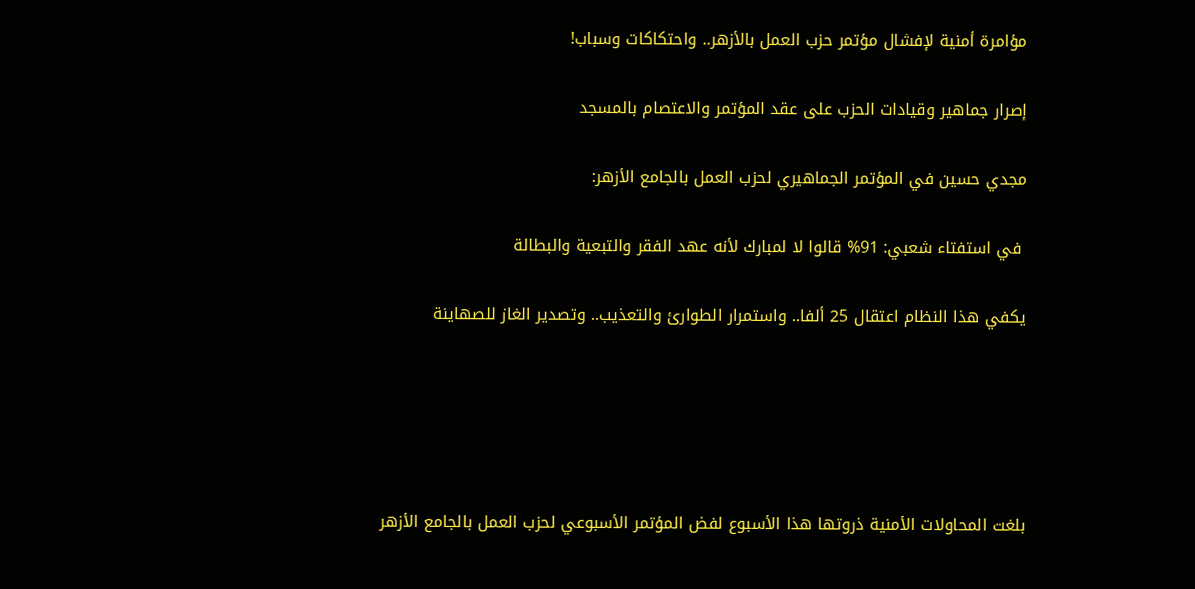مؤامرة أمنية لإفشال مؤتمر حزب العمل بالأزهر.. واحتكاكات وسباب!

إصرار جماهير وقيادات الحزب على عقد المؤتمر والاعتصام بالمسجد

مجدي حسين في المؤتمر الجماهيري لحزب العمل بالجامع الأزهر:

 في استفتاء شعبي: 91% قالوا لا لمبارك لأنه عهد الفقر والتبعية والبطالة

يكفي هذا النظام اعتقال 25 ألفا.. واستمرار الطوارئ والتعذيب.. وتصدير الغاز للصهاينة





بلغت المحاولات الأمنية ذروتها هذا الأسبوع لفض المؤتمر الأسبوعي لحزب العمل بالجامع الأزهر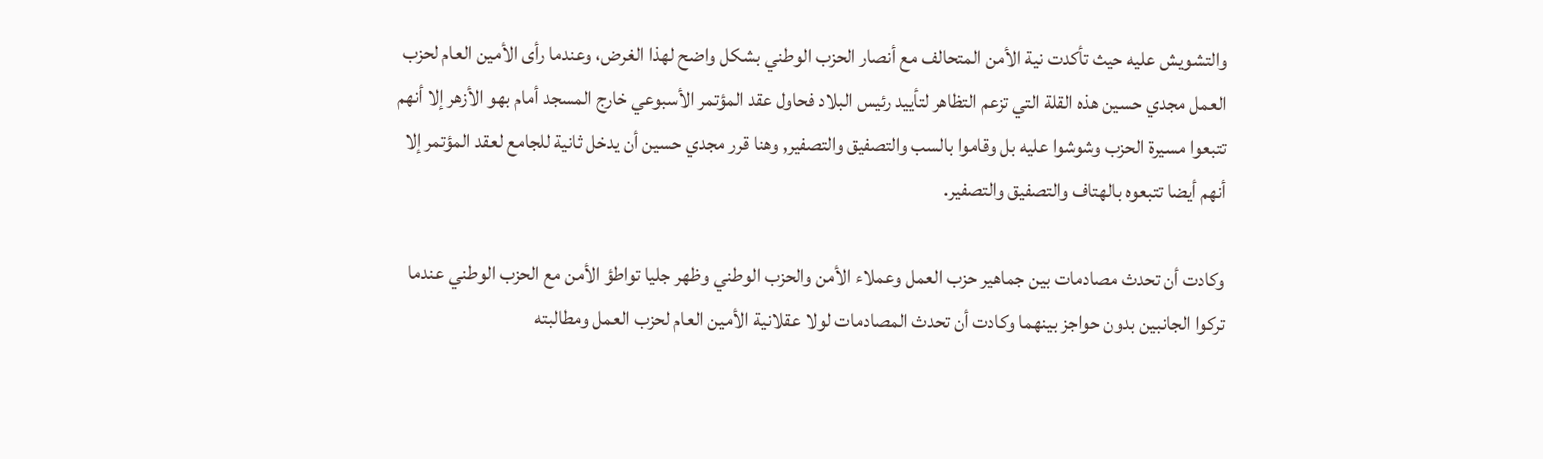والتشويش عليه حيث تأكدت نية الأمن المتحالف مع أنصار الحزب الوطني بشكل واضح لهذا الغرض، وعندما رأى الأمين العام لحزب العمل مجدي حسين هذه القلة التي تزعم التظاهر لتأييد رئيس البلاد فحاول عقد المؤتمر الأسبوعي خارج المسجد أمام بهو الأزهر إلا أنهم تتبعوا مسيرة الحزب وشوشوا عليه بل وقاموا بالسب والتصفيق والتصفير, وهنا قرر مجدي حسين أن يدخل ثانية للجامع لعقد المؤتمر إلا أنهم أيضا تتبعوه بالهتاف والتصفيق والتصفير.

وكادت أن تحدث مصادمات بين جماهير حزب العمل وعملاء الأمن والحزب الوطني وظهر جليا تواطؤ الأمن مع الحزب الوطني عندما تركوا الجانبين بدون حواجز بينهما وكادت أن تحدث المصادمات لولا عقلانية الأمين العام لحزب العمل ومطالبته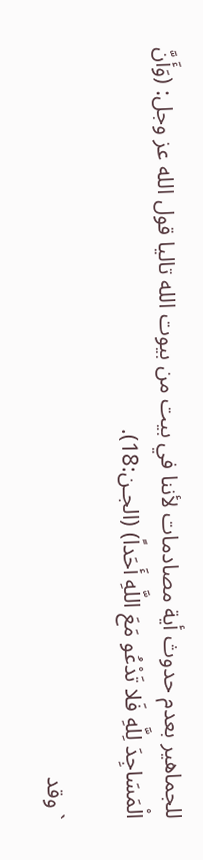للجماهير بعدم حدوث أية مصادمات لأننا في بيت من بيوت الله تاليا قول الله عز وجل: (وَأَنَّ الْمَسَاجِدَ لِلَّهِ فَلا تَدْعُو مَعَ اللَّهِ أَحَداً) (الجـن:18).

` وقد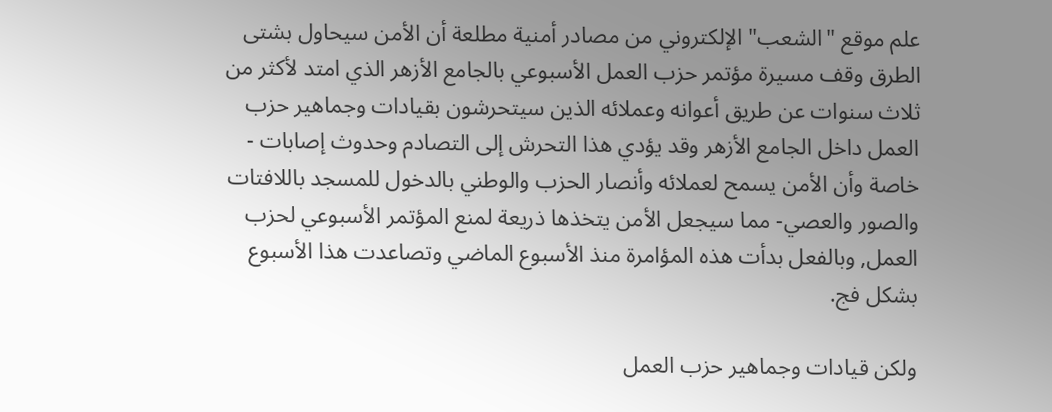علم موقع "الشعب" الإلكتروني من مصادر أمنية مطلعة أن الأمن سيحاول بشتى الطرق وقف مسيرة مؤتمر حزب العمل الأسبوعي بالجامع الأزهر الذي امتد لأكثر من ثلاث سنوات عن طريق أعوانه وعملائه الذين سيتحرشون بقيادات وجماهير حزب العمل داخل الجامع الأزهر وقد يؤدي هذا التحرش إلى التصادم وحدوث إصابات - خاصة وأن الأمن يسمح لعملائه وأنصار الحزب والوطني بالدخول للمسجد باللافتات والصور والعصي- مما سيجعل الأمن يتخذها ذريعة لمنع المؤتمر الأسبوعي لحزب العمل, وبالفعل بدأت هذه المؤامرة منذ الأسبوع الماضي وتصاعدت هذا الأسبوع بشكل فج.

ولكن قيادات وجماهير حزب العمل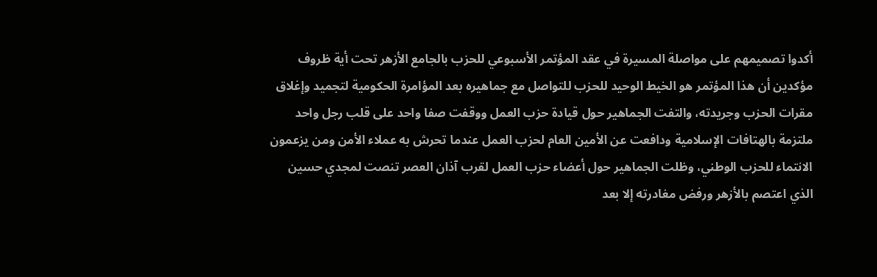أكدوا تصميمهم على مواصلة المسيرة في عقد المؤتمر الأسبوعي للحزب بالجامع الأزهر تحت أية ظروف مؤكدين أن هذا المؤتمر هو الخيط الوحيد للحزب للتواصل مع جماهيره بعد المؤامرة الحكومية لتجميد وإغلاق مقرات الحزب وجريدته، والتفت الجماهير حول قيادة حزب العمل ووقفت صفا واحد على قلب رجل واحد ملتزمة بالهتافات الإسلامية ودافعت عن الأمين العام لحزب العمل عندما تحرش به عملاء الأمن ومن يزعمون الانتماء للحزب الوطني، وظلت الجماهير حول أعضاء حزب العمل لقرب آذان العصر تنصت لمجدي حسين الذي اعتصم بالأزهر ورفض مغادرته إلا بعد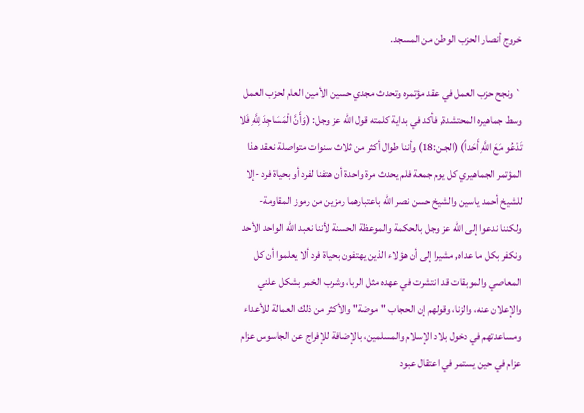خروج أنصار الحزب الوطن من المسجد.

` ونجح حزب العمل في عقد مؤتمره وتحدث مجدي حسين الأمين العام لحزب العمل وسط جماهيره المحتشدة, فأكد في بداية كلمته قول الله عز وجل: (وَأَنَّ الْمَسَاجِدَ لِلَّهِ فَلا تَدْعُو مَعَ اللَّهِ أَحَداً) (الجـن:18) وأننا طوال أكثر من ثلاث سنوات متواصلة نعقد هذا المؤتمر الجماهيري كل يوم جمعة فلم يحدث مرة واحدة أن هتفنا لفرد أو بحياة فرد -إلا للشيخ أحمد ياسين والشيخ حسن نصر الله باعتبارهما رمزين من رموز المقاومة- ولكننا ندعوا إلى الله عز وجل بالحكمة والموعظة الحسنة لأننا نعبد الله الواحد الأحد ونكفر بكل ما عداه, مشيرا إلى أن هؤلاء الذين يهتفون بحياة فرد ألا يعلموا أن كل المعاصي والموبقات قد انتشرت في عهده مثل الربا، وشرب الخمر بشكل علني والإعلان عنه، والزنا، وقولهم إن الحجاب "موضة" والأكثر من ذلك العمالة للأعداء ومساعدتهم في دخول بلاد الإسلام والمسلمين، بالإضافة للإفراج عن الجاسوس عزام عزام في حين يستمر في اعتقال عبود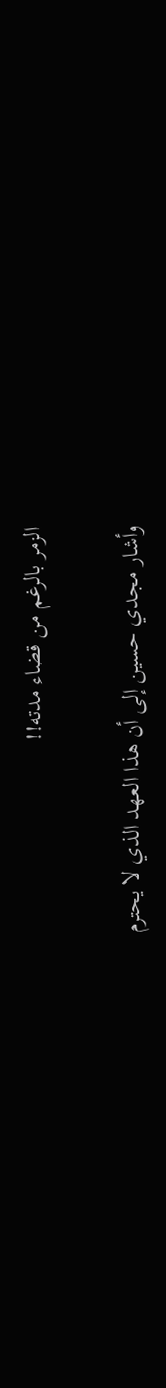الزمر بالرغم من قضاء مدته!!

وأشار مجدي حسين إلى أن هذا العهد الذي لا يحترم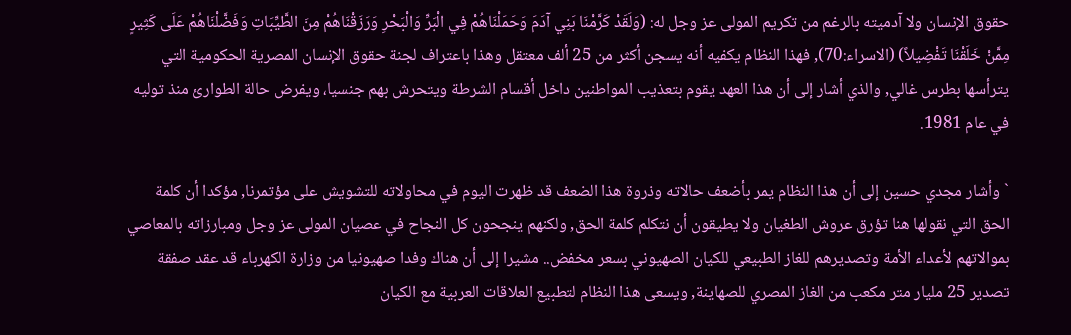حقوق الإنسان ولا آدميته بالرغم من تكريم المولى عز وجل له: (وَلَقَدْ كَرَّمْنَا بَنِي آدَمَ وَحَمَلْنَاهُمْ فِي الْبَرِّ وَالْبَحْرِ وَرَزَقْنَاهُمْ مِنَ الطَّيِّبَاتِ وَفَضَّلْنَاهُمْ عَلَى كَثِيرٍ مِمَّنْ خَلَقْنَا تَفْضِيلاً) (الاسراء:70), فهذا النظام يكفيه أنه يسجن أكثر من 25 ألف معتقل وهذا باعتراف لجنة حقوق الإنسان المصرية الحكومية التي يترأسها بطرس غالي, والذي أشار إلى أن هذا العهد يقوم بتعذيب المواطنين داخل أقسام الشرطة ويتحرش بهم جنسيا، ويفرض حالة الطوارئ منذ توليه في عام 1981.

` وأشار مجدي حسين إلى أن هذا النظام يمر بأضعف حالاته وذروة هذا الضعف قد ظهرت اليوم في محاولاته للتشويش على مؤتمرنا, مؤكدا أن كلمة الحق التي نقولها هنا تؤرق عروش الطغيان ولا يطيقون أن نتكلم كلمة الحق, ولكنهم ينجحون كل النجاح في عصيان المولى عز وجل ومبارزاته بالمعاصي بموالاتهم لأعداء الأمة وتصديرهم للغاز الطبيعي للكيان الصهيوني بسعر مخفض.. مشيرا إلى أن هناك وفدا صهيونيا من وزارة الكهرباء قد عقد صفقة تصدير 25 مليار متر مكعب من الغاز المصري للصهاينة, ويسعى هذا النظام لتطبيع العلاقات العربية مع الكيان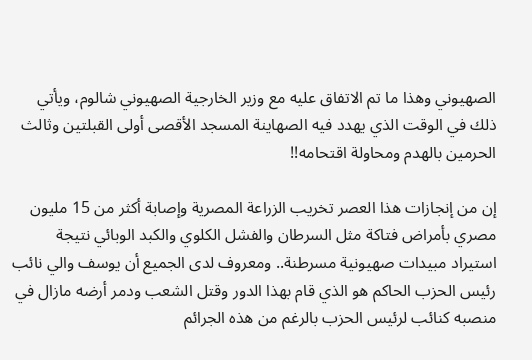الصهيوني وهذا ما تم الاتفاق عليه مع وزير الخارجية الصهيوني شالوم، ويأتي ذلك في الوقت الذي يهدد فيه الصهاينة المسجد الأقصى أولى القبلتين وثالث الحرمين بالهدم ومحاولة اقتحامه!!

إن من إنجازات هذا العصر تخريب الزراعة المصرية وإصابة أكثر من 15 مليون مصري بأمراض فتاكة مثل السرطان والفشل الكلوي والكبد الوبائي نتيجة استيراد مبيدات صهيونية مسرطنة.. ومعروف لدى الجميع أن يوسف والي نائب رئيس الحزب الحاكم هو الذي قام بهذا الدور وقتل الشعب ودمر أرضه مازال في منصبه كنائب لرئيس الحزب بالرغم من هذه الجرائم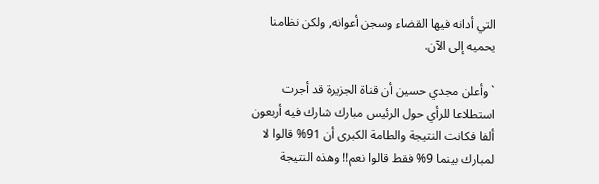التي أدانه فيها القضاء وسجن أعوانه, ولكن نظامنا يحميه إلى الآن.

` وأعلن مجدي حسين أن قناة الجزيرة قد أجرت استطلاعا للرأي حول الرئيس مبارك شارك فيه أربعون ألفا فكانت النتيجة والطامة الكبرى أن 91% قالوا لا لمبارك بينما 9% فقط قالوا نعم!! وهذه النتيجة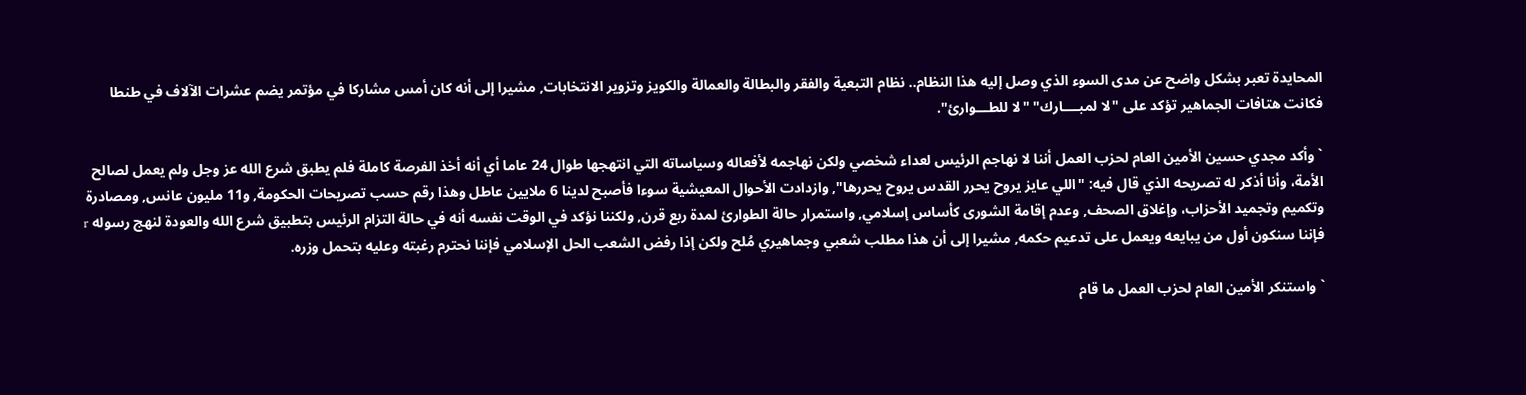المحايدة تعبر بشكل واضح عن مدى السوء الذي وصل إليه هذا النظام.. نظام التبعية والفقر والبطالة والعمالة والكويز وتزوير الانتخابات, مشيرا إلى أنه كان أمس مشاركا في مؤتمر يضم عشرات الآلاف في طنطا فكانت هتافات الجماهير تؤكد على "لا لمبــــارك" "لا للطـــوارئ".

` وأكد مجدي حسين الأمين العام لحزب العمل أننا لا نهاجم الرئيس لعداء شخصي ولكن نهاجمه لأفعاله وسياساته التي انتهجها طوال 24 عاما أي أنه أخذ الفرصة كاملة فلم يطبق شرع الله عز وجل ولم يعمل لصالح الأمة، وأنا أذكر له تصريحه الذي قال فيه: "اللي عايز يروح يحرر القدس يروح يحررها", وازدادت الأحوال المعيشية سوءا فأصبح لدينا 6 ملايين عاطل وهذا رقم حسب تصريحات الحكومة, و11 مليون عانس, ومصادرة وتكميم وتجميد الأحزاب، وإغلاق الصحف, وعدم إقامة الشورى كأساس إسلامي, واستمرار حالة الطوارئ لمدة ربع قرن, ولكننا نؤكد في الوقت نفسه أنه في حالة التزام الرئيس بتطبيق شرع الله والعودة لنهج رسوله r فإننا سنكون أول من يبايعه ويعمل على تدعيم حكمه, مشيرا إلى أن هذا مطلب شعبي وجماهيري مُلح ولكن إذا رفض الشعب الحل الإسلامي فإننا نحترم رغبته وعليه بتحمل وزره.

` واستنكر الأمين العام لحزب العمل ما قام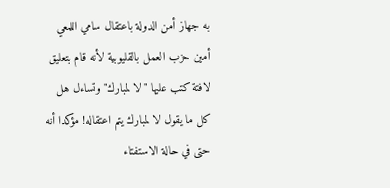به جهاز أمن الدولة باعتقال سامي اللمعي أمين حزب العمل بالقليوبية لأنه قام بتعليق لافتة كتب عليها "لا لمبارك" وتساءل هل كل ما يقول لا لمبارك يتم اعتقاله! مؤكدا أنه حتى في حالة الاستفتاء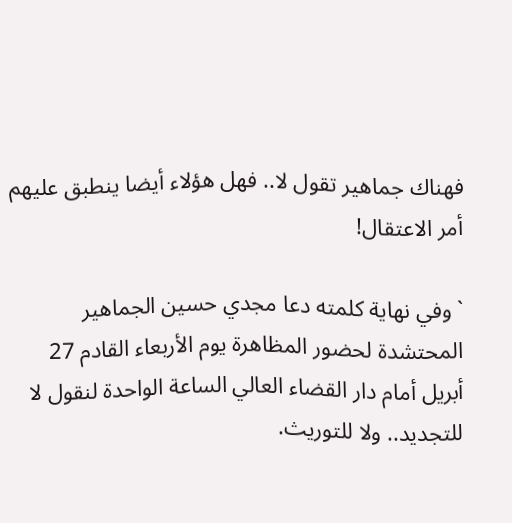فهناك جماهير تقول لا.. فهل هؤلاء أيضا ينطبق عليهم أمر الاعتقال!

` وفي نهاية كلمته دعا مجدي حسين الجماهير المحتشدة لحضور المظاهرة يوم الأربعاء القادم 27 أبريل أمام دار القضاء العالي الساعة الواحدة لنقول لا للتجديد.. ولا للتوريث.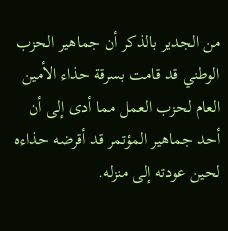من الجدير بالذكر أن جماهير الحزب الوطني قد قامت بسرقة حذاء الأمين العام لحزب العمل مما أدى إلى أن أحد جماهير المؤتمر قد أقرضه حذاءه لحين عودته إلى منزله.